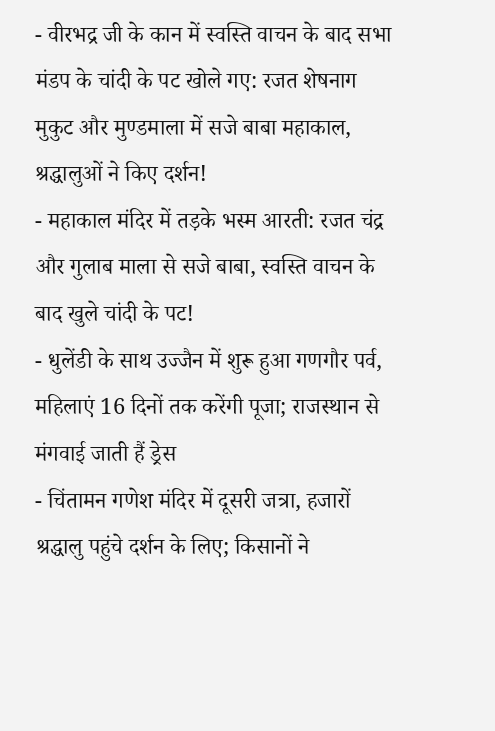- वीरभद्र जी के कान में स्वस्ति वाचन के बाद सभा मंडप के चांदी के पट खोले गए: रजत शेषनाग मुकुट और मुण्डमाला में सजे बाबा महाकाल, श्रद्धालुओं ने किए दर्शन!
- महाकाल मंदिर में तड़के भस्म आरती: रजत चंद्र और गुलाब माला से सजे बाबा, स्वस्ति वाचन के बाद खुले चांदी के पट!
- धुलेंडी के साथ उज्जैन में शुरू हुआ गणगौर पर्व, महिलाएं 16 दिनों तक करेंगी पूजा; राजस्थान से मंगवाई जाती हैं ड्रेस
- चिंतामन गणेश मंदिर में दूसरी जत्रा, हजारों श्रद्धालु पहुंचे दर्शन के लिए; किसानों ने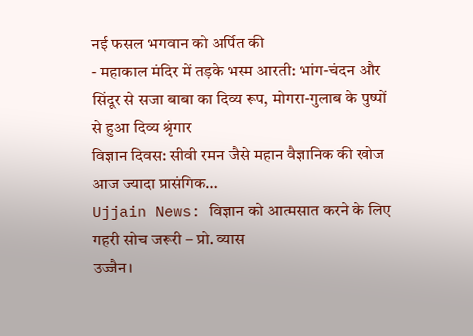नई फसल भगवान को अर्पित की
- महाकाल मंदिर में तड़के भस्म आरती: भांग-चंदन और सिंदूर से सजा बाबा का दिव्य रूप, मोगरा-गुलाब के पुष्पों से हुआ दिव्य श्रृंगार
विज्ञान दिवस: सीवी रमन जैसे महान वैज्ञानिक की खोज आज ज्यादा प्रासंगिक…
Ujjain News: विज्ञान को आत्मसात करने के लिए गहरी सोच जरूरी – प्रो. व्यास
उज्जैन।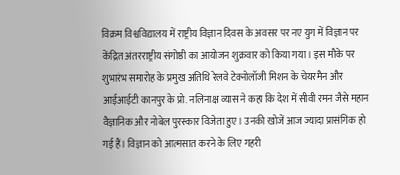विक्रम विश्वविद्यालय में राष्ट्रीय विज्ञान दिवस के अवसर पर नए युग में विज्ञान पर केंद्रित अंतरराष्ट्रीय संगोष्ठी का आयोजन शुक्रवार को किया गया। इस मौके पर शुभारंभ समारोह के प्रमुख अतिथि रेलवे टेक्नोलॉजी मिशन के चेयरमैन और आईआईटी कानपुर के प्रो. नलिनाक्ष व्यास ने कहा कि देश में सीवी रमन जैसे महान वैज्ञानिक और नोबेल पुरस्कार विजेता हुए। उनकी खोजें आज ज्यादा प्रासंगिक हो गई हैं। विज्ञान को आत्मसात करने के लिए गहरी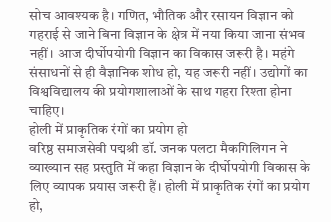सोच आवश्यक है। गणित, भौतिक और रसायन विज्ञान को गहराई से जाने बिना विज्ञान के क्षेत्र में नया किया जाना संभव नहीं। आज दीर्घोपयोगी विज्ञान का विकास जरूरी है। महंगे संसाधनों से ही वैज्ञानिक शोध हो, यह जरूरी नहीं। उद्योगों का विश्वविद्यालय की प्रयोगशालाओं के साथ गहरा रिश्ता होना चाहिए।
होली में प्राकृतिक रंगों का प्रयोग हो
वरिष्ठ समाजसेवी पद्मश्री डॉ. जनक पलटा मैकगिलिगन ने व्याख्यान सह प्रस्तुति में कहा विज्ञान के दीर्घोपयोगी विकास के लिए व्यापक प्रयास जरूरी हैं। होली में प्राकृतिक रंगों का प्रयोग हो,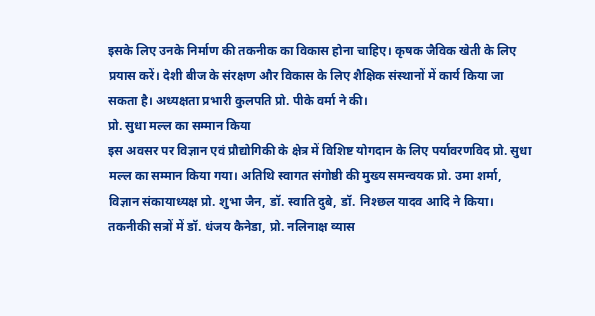इसके लिए उनके निर्माण की तकनीक का विकास होना चाहिए। कृषक जैविक खेती के लिए प्रयास करें। देशी बीज के संरक्षण और विकास के लिए शैक्षिक संस्थानों में कार्य किया जा सकता है। अध्यक्षता प्रभारी कुलपति प्रो. पीके वर्मा ने की।
प्रो. सुधा मल्ल का सम्मान किया
इस अवसर पर विज्ञान एवं प्रौद्योगिकी के क्षेत्र में विशिष्ट योगदान के लिए पर्यावरणविद प्रो. सुधा मल्ल का सम्मान किया गया। अतिथि स्वागत संगोष्ठी की मुख्य समन्वयक प्रो. उमा शर्मा, विज्ञान संकायाध्यक्ष प्रो. शुभा जैन, डॉ. स्वाति दुबे, डॉ. निश्छल यादव आदि ने किया। तकनीकी सत्रों में डॉ. धंजय कैनेडा, प्रो. नलिनाक्ष व्यास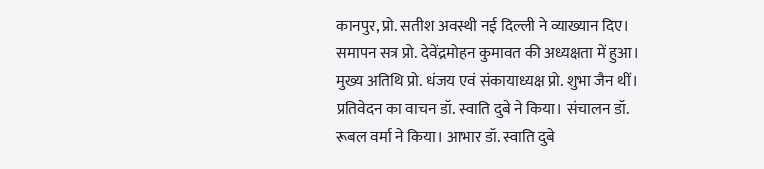कानपुर, प्रो. सतीश अवस्थी नई दिल्ली ने व्याख्यान दिए। समापन सत्र प्रो. देवेंद्रमोहन कुमावत की अध्यक्षता में हुआ। मुख्य अतिथि प्रो. धंजय एवं संकायाध्यक्ष प्रो. शुभा जैन थीं। प्रतिवेदन का वाचन डॉ. स्वाति दुबे ने किया। संचालन डॉ. रूबल वर्मा ने किया। आभार डॉ. स्वाति दुबे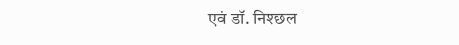एवं डॉ. निश्छल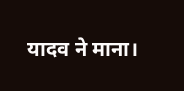यादव ने माना।